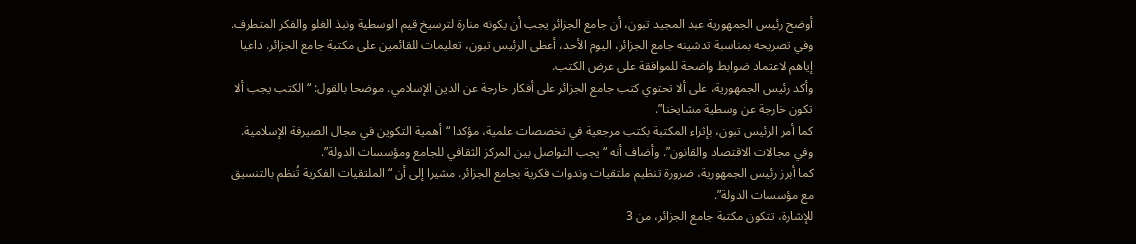أوضح رئيس الجمهورية عبد المجيد تبون، أن جامع الجزائر يجب أن يكونه منارة لترسيخ قيم الوسطية ونبذ الغلو والفكر المتطرف.
وفي تصريحه بمناسبة تدشينه جامع الجزائر، اليوم الأحد، أعطى الرئيس تبون، تعليمات للقائمين على مكتبة جامع الجزائر. داعيا إياهم لاعتماد ضوابط واضحة للموافقة على عرض الكتب.
وأكد رئيس الجمهورية، على ألا تحتوي كتب جامع الجزائر على أفكار خارجة عن الدين الإسلامي. موضحا بالقول: “الكتب يجب ألا تكون خارجة عن وسطية مشايخنا”.
كما أمر الرئيس تبون، بإثراء المكتبة بكتب مرجعية في تخصصات علمية، مؤكدا “أهمية التكوين في مجال الصيرفة الإسلامية. وفي مجالات الاقتصاد والقانون”. وأضاف أنه “يجب التواصل بين المركز الثقافي للجامع ومؤسسات الدولة”.
كما أبرز رئيس الجمهورية، ضرورة تنظيم ملتقيات وندوات فكرية بجامع الجزائر. مشيرا إلى أن “الملتقيات الفكرية تُنظم بالتنسيق مع مؤسسات الدولة”.
للإشارة، تتكون مكتبة جامع الجزائر، من 3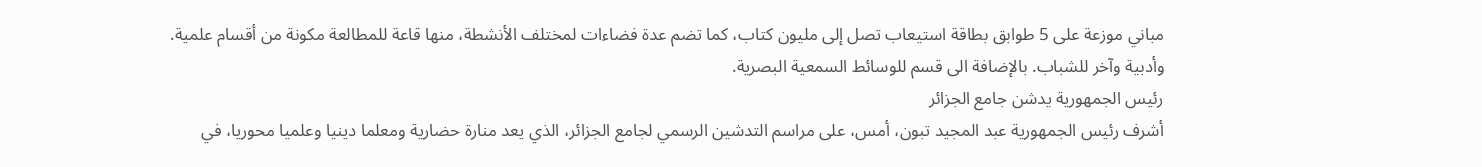مباني موزعة على 5 طوابق بطاقة استيعاب تصل إلى مليون كتاب، كما تضم عدة فضاءات لمختلف الأنشطة، منها قاعة للمطالعة مكونة من أقسام علمية. وأدبية وآخر للشباب. بالإضافة الى قسم للوسائط السمعية البصرية.
رئيس الجمهورية يدشن جامع الجزائر
أشرف رئيس الجمهورية عبد المجيد تبون، أمس، على مراسم التدشين الرسمي لجامع الجزائر، الذي يعد منارة حضارية ومعلما دينيا وعلميا محوريا، في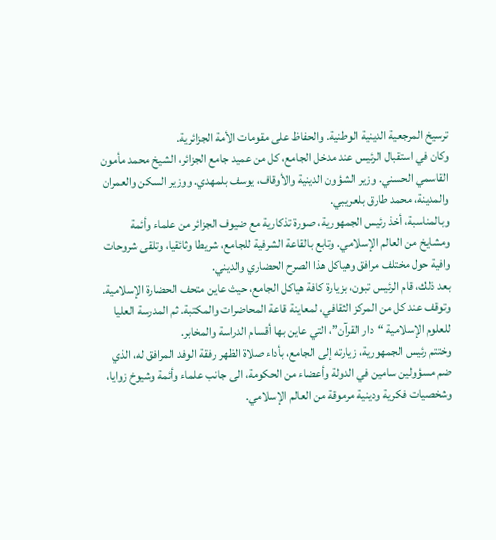ترسيخ المرجعية الدينية الوطنية. والحفاظ على مقومات الأمة الجزائرية.
وكان في استقبال الرئيس عند مدخل الجامع، كل من عميد جامع الجزائر، الشيخ محمد مأمون القاسمي الحسني. وزير الشؤون الدينية والأوقاف، يوسف بلمهدي. ووزير السكن والعمران والمدينة، محمد طارق بلعريبي.
وبالمناسبة، أخذ رئيس الجمهورية، صورة تذكارية مع ضيوف الجزائر من علماء وأئمة ومشايخ من العالم الإسلامي. وتابع بالقاعة الشرفية للجامع، شريطا وثائقيا، وتلقى شروحات وافية حول مختلف مرافق وهياكل هذا الصرح الحضاري والديني.
بعد ذلك، قام الرئيس تبون، بزيارة كافة هياكل الجامع، حيث عاين متحف الحضارة الإسلامية. وتوقف عند كل من المركز الثقافي، لمعاينة قاعة المحاضرات والمكتبة. ثم المدرسة العليا للعلوم الإسلامية “دار القرآن”، التي عاين بها أقسام الدراسة والمخابر.
وختتم رئيس الجمهورية، زيارته إلى الجامع، بأداء صلاة الظهر رفقة الوفد المرافق له، الذي ضم مسؤولين سامين في الدولة وأعضاء من الحكومة، الى جانب علماء وأئمة وشيوخ زوايا، وشخصيات فكرية ودينية مرموقة من العالم الإسلامي.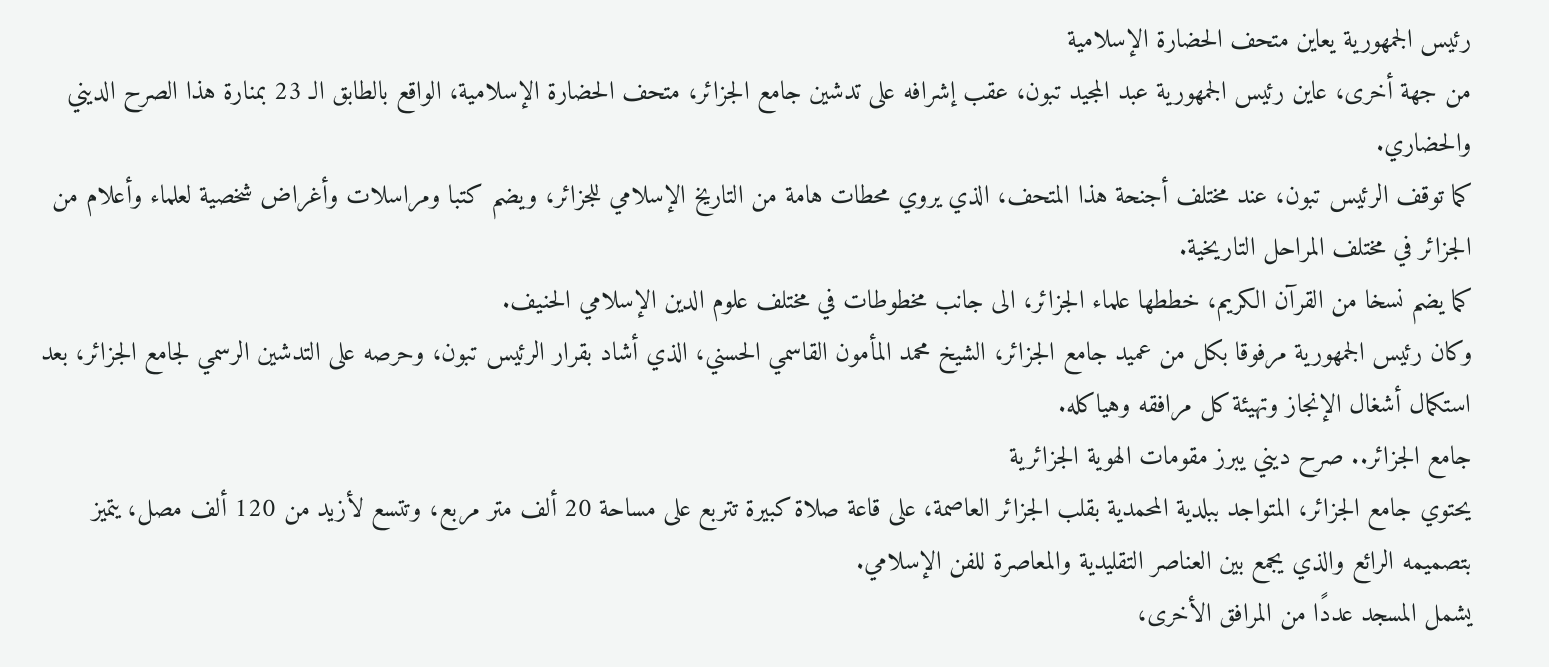رئيس الجمهورية يعاين متحف الحضارة الإسلامية
من جهة أخرى، عاين رئيس الجمهورية عبد المجيد تبون، عقب إشرافه على تدشين جامع الجزائر، متحف الحضارة الإسلامية، الواقع بالطابق الـ 23 بمنارة هذا الصرح الديني والحضاري.
كما توقف الرئيس تبون، عند مختلف أجنحة هذا المتحف، الذي يروي محطات هامة من التاريخ الإسلامي للجزائر، ويضم كتبا ومراسلات وأغراض شخصية لعلماء وأعلام من الجزائر في مختلف المراحل التاريخية.
كما يضم نسخا من القرآن الكريم، خططها علماء الجزائر، الى جانب مخطوطات في مختلف علوم الدين الإسلامي الحنيف.
وكان رئيس الجمهورية مرفوقا بكل من عميد جامع الجزائر، الشيخ محمد المأمون القاسمي الحسني، الذي أشاد بقرار الرئيس تبون، وحرصه على التدشين الرسمي لجامع الجزائر، بعد استكمال أشغال الإنجاز وتهيئة كل مرافقه وهياكله.
جامع الجزائر.. صرح ديني يبرز مقومات الهوية الجزائرية
يحتوي جامع الجزائر، المتواجد ببلدية المحمدية بقلب الجزائر العاصمة، على قاعة صلاة كبيرة تتربع على مساحة 20 ألف متر مربع، وتتسع لأزيد من 120 ألف مصل، يتميز بتصميمه الرائع والذي يجمع بين العناصر التقليدية والمعاصرة للفن الإسلامي.
يشمل المسجد عددًا من المرافق الأخرى،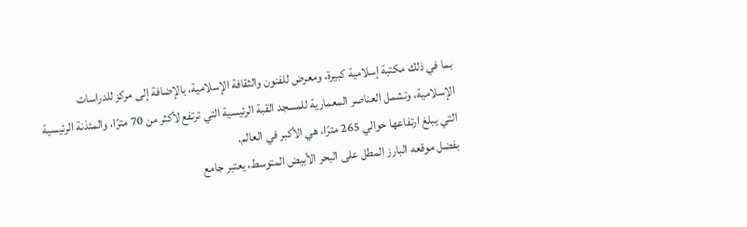بما في ذلك مكتبة إسلامية كبيرة، ومعرض للفنون والثقافة الإسلامية، بالإضافة إلى مركز للدراسات الإسلامية، وتشمل العناصر المعمارية للمسجد القبة الرئيسية التي ترتفع لأكثر من 70 مترًا، والمئذنة الرئيسية التي يبلغ ارتفاعها حوالي 265 مترًا، هي الأكبر في العالم.
بفضل موقعه البارز المطل على البحر الأبيض المتوسط، يعتبر جامع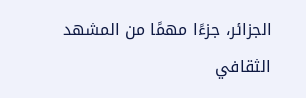الجزائر، جزءًا مهمًا من المشهد الثقافي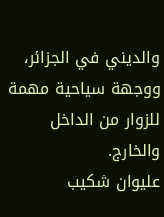والديني في الجزائر، ووجهة سياحية مهمة للزوار من الداخل والخارج.
عليوان شكيب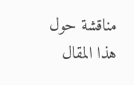مناقشة حول هذا المقال